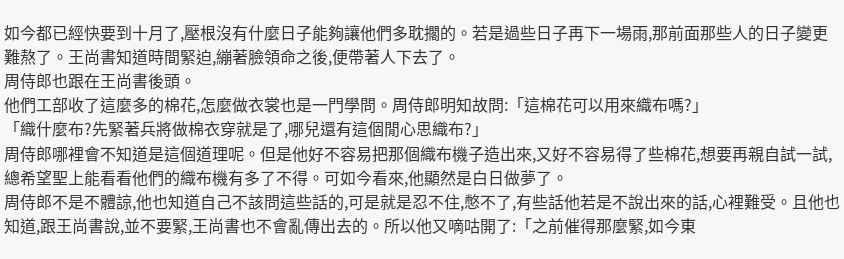如今都已經快要到十月了,壓根沒有什麼日子能夠讓他們多耽擱的。若是過些日子再下一場雨,那前面那些人的日子變更難熬了。王尚書知道時間緊迫,繃著臉領命之後,便帶著人下去了。
周侍郎也跟在王尚書後頭。
他們工部收了這麼多的棉花,怎麼做衣裳也是一門學問。周侍郎明知故問:「這棉花可以用來織布嗎?」
「織什麼布?先緊著兵將做棉衣穿就是了,哪兒還有這個閒心思織布?」
周侍郎哪裡會不知道是這個道理呢。但是他好不容易把那個織布機子造出來,又好不容易得了些棉花,想要再親自試一試,總希望聖上能看看他們的織布機有多了不得。可如今看來,他顯然是白日做夢了。
周侍郎不是不體諒,他也知道自己不該問這些話的,可是就是忍不住,憋不了,有些話他若是不說出來的話,心裡難受。且他也知道,跟王尚書說,並不要緊,王尚書也不會亂傳出去的。所以他又嘀咕開了:「之前催得那麼緊,如今東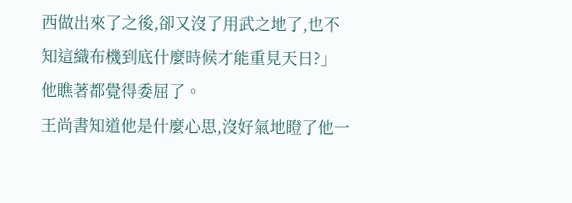西做出來了之後,卻又沒了用武之地了,也不知這織布機到底什麼時候才能重見天日?」
他瞧著都覺得委屈了。
王尚書知道他是什麼心思,沒好氣地瞪了他一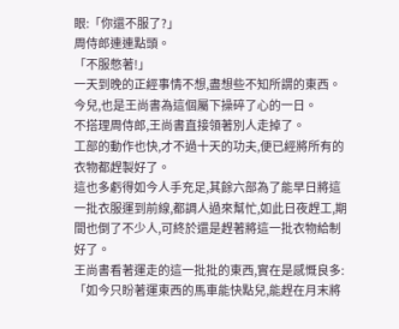眼:「你還不服了?」
周侍郎連連點頭。
「不服憋著!」
一天到晚的正經事情不想,盡想些不知所謂的東西。今兒,也是王尚書為這個屬下操碎了心的一日。
不搭理周侍郎,王尚書直接領著別人走掉了。
工部的動作也快,才不過十天的功夫,便已經將所有的衣物都趕製好了。
這也多虧得如今人手充足,其餘六部為了能早日將這一批衣服運到前線,都調人過來幫忙,如此日夜趕工,期間也倒了不少人,可終於還是趕著將這一批衣物給制好了。
王尚書看著運走的這一批批的東西,實在是感慨良多:「如今只盼著運東西的馬車能快點兒,能趕在月末將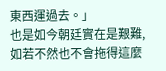東西運過去。」
也是如今朝廷實在是艱難,如若不然也不會拖得這麼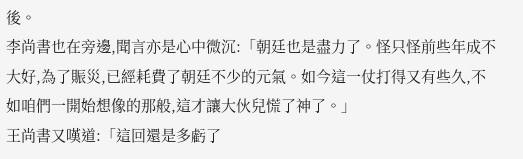後。
李尚書也在旁邊,聞言亦是心中微沉:「朝廷也是盡力了。怪只怪前些年成不大好,為了賑災,已經耗費了朝廷不少的元氣。如今這一仗打得又有些久,不如咱們一開始想像的那般,這才讓大伙兒慌了神了。」
王尚書又嘆道:「這回還是多虧了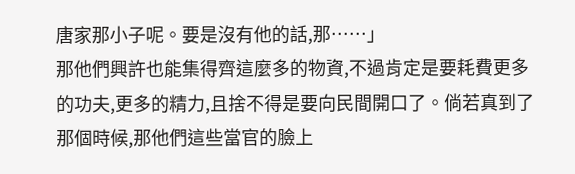唐家那小子呢。要是沒有他的話,那……」
那他們興許也能集得齊這麼多的物資,不過肯定是要耗費更多的功夫,更多的精力,且捨不得是要向民間開口了。倘若真到了那個時候,那他們這些當官的臉上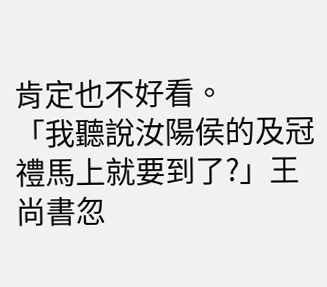肯定也不好看。
「我聽說汝陽侯的及冠禮馬上就要到了?」王尚書忽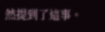然提到了這事。